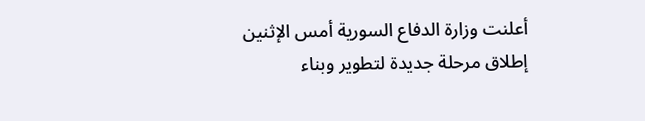أعلنت وزارة الدفاع السورية أمس الإثنين إطلاق مرحلة جديدة لتطوير وبناء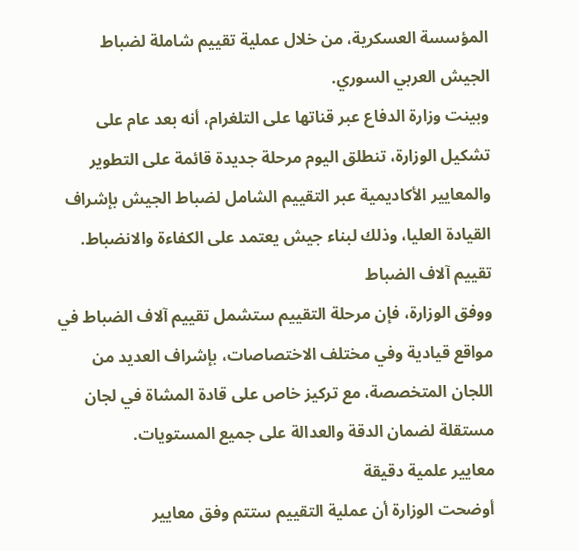المؤسسة العسكرية، من خلال عملية تقييم شاملة لضباط الجيش العربي السوري.
وبينت وزارة الدفاع عبر قناتها على التلغرام، أنه بعد عام على تشكيل الوزارة، تنطلق اليوم مرحلة جديدة قائمة على التطوير والمعايير الأكاديمية عبر التقييم الشامل لضباط الجيش بإشراف القيادة العليا، وذلك لبناء جيش يعتمد على الكفاءة والانضباط.
تقييم آلاف الضباط
ووفق الوزارة، فإن مرحلة التقييم ستشمل تقييم آلاف الضباط في مواقع قيادية وفي مختلف الاختصاصات، بإشراف العديد من اللجان المتخصصة، مع تركيز خاص على قادة المشاة في لجان مستقلة لضمان الدقة والعدالة على جميع المستويات.
معايير علمية دقيقة
أوضحت الوزارة أن عملية التقييم ستتم وفق معايير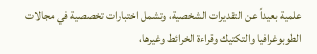علمية بعيداً عن التقديرات الشخصية، وتشمل اختبارات تخصصية في مجالات الطوبوغرافيا والتكتيك وقراءة الخرائط وغيرها،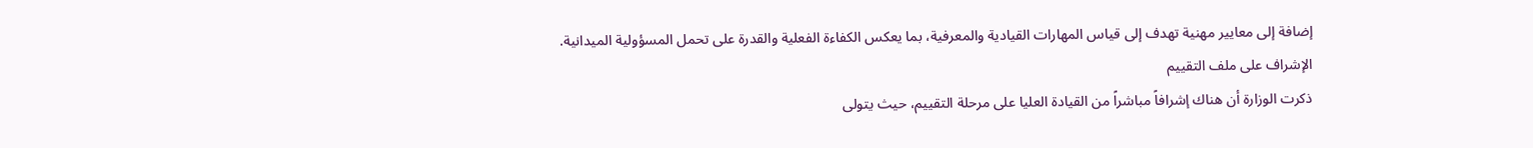إضافة إلى معايير مهنية تهدف إلى قياس المهارات القيادية والمعرفية، بما يعكس الكفاءة الفعلية والقدرة على تحمل المسؤولية الميدانية.
الإشراف على ملف التقييم
ذكرت الوزارة أن هناك إشرافاً مباشراً من القيادة العليا على مرحلة التقييم، حيث يتولى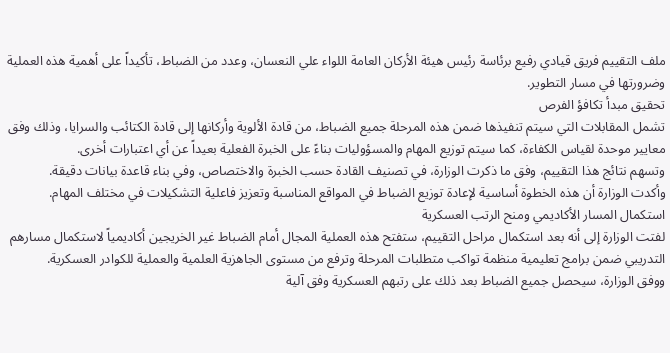ملف التقييم فريق قيادي رفيع برئاسة رئيس هيئة الأركان العامة اللواء علي النعسان، وعدد من الضباط، تأكيداً على أهمية هذه العملية وضرورتها في مسار التطوير.
تحقيق مبدأ تكافؤ الفرص
تشمل المقابلات التي سيتم تنفيذها ضمن هذه المرحلة جميع الضباط، من قادة الألوية وأركانها إلى قادة الكتائب والسرايا، وذلك وفق معايير موحدة لقياس الكفاءة، كما سيتم توزيع المهام والمسؤوليات بناءً على الخبرة الفعلية بعيداً عن أي اعتبارات أخرى.
وتسهم نتائج هذا التقييم، وفق ما ذكرت الوزارة، في تصنيف القادة حسب الخبرة والاختصاص، وفي بناء قاعدة بيانات دقيقة.
وأكدت الوزارة أن هذه الخطوة أساسية لإعادة توزيع الضباط في المواقع المناسبة وتعزيز فاعلية التشكيلات في مختلف المهام.
استكمال المسار الأكاديمي ومنح الرتب العسكرية
لفتت الوزارة إلى أنه بعد استكمال مراحل التقييم، ستفتح هذه العملية المجال أمام الضباط غير الخريجين أكاديمياً لاستكمال مسارهم التدريبي ضمن برامج تعليمية منظمة تواكب متطلبات المرحلة وترفع من مستوى الجاهزية العلمية والعملية للكوادر العسكرية.
ووفق الوزارة، سيحصل جميع الضباط بعد ذلك على رتبهم العسكرية وفق آلية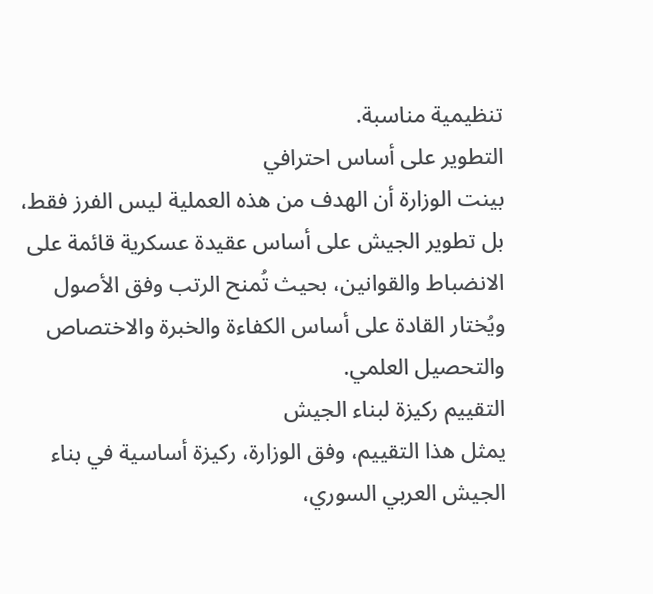تنظيمية مناسبة.
التطوير على أساس احترافي
بينت الوزارة أن الهدف من هذه العملية ليس الفرز فقط، بل تطوير الجيش على أساس عقيدة عسكرية قائمة على الانضباط والقوانين، بحيث تُمنح الرتب وفق الأصول ويُختار القادة على أساس الكفاءة والخبرة والاختصاص والتحصيل العلمي.
التقييم ركيزة لبناء الجيش
يمثل هذا التقييم، وفق الوزارة، ركيزة أساسية في بناء الجيش العربي السوري،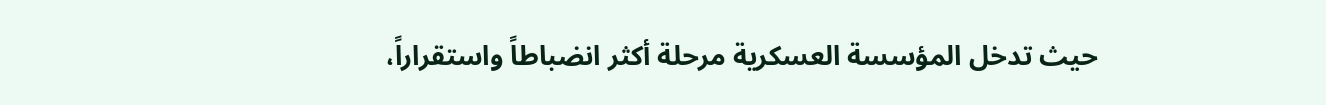حيث تدخل المؤسسة العسكرية مرحلة أكثر انضباطاً واستقراراً،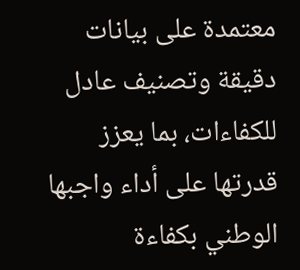معتمدة على بيانات دقيقة وتصنيف عادل للكفاءات، بما يعزز قدرتها على أداء واجبها الوطني بكفاءة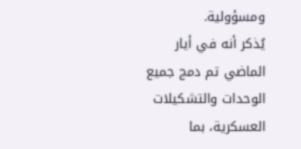ومسؤولية.
يُذكر أنه في أيار الماضي تم دمج جميع الوحدات والتشكيلات العسكرية، بما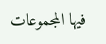فيها المجموعات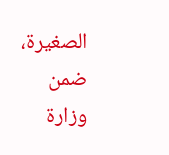الصغيرة، ضمن وزارة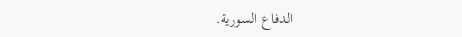الدفاع السورية.